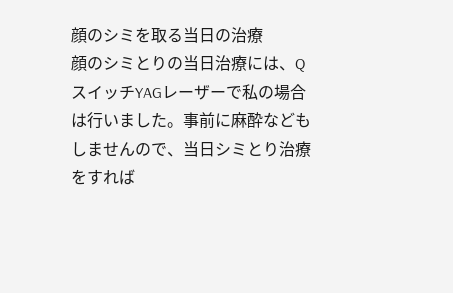顔のシミを取る当日の治療
顔のシミとりの当日治療には、QスイッチYAGレーザーで私の場合は行いました。事前に麻酔などもしませんので、当日シミとり治療をすれば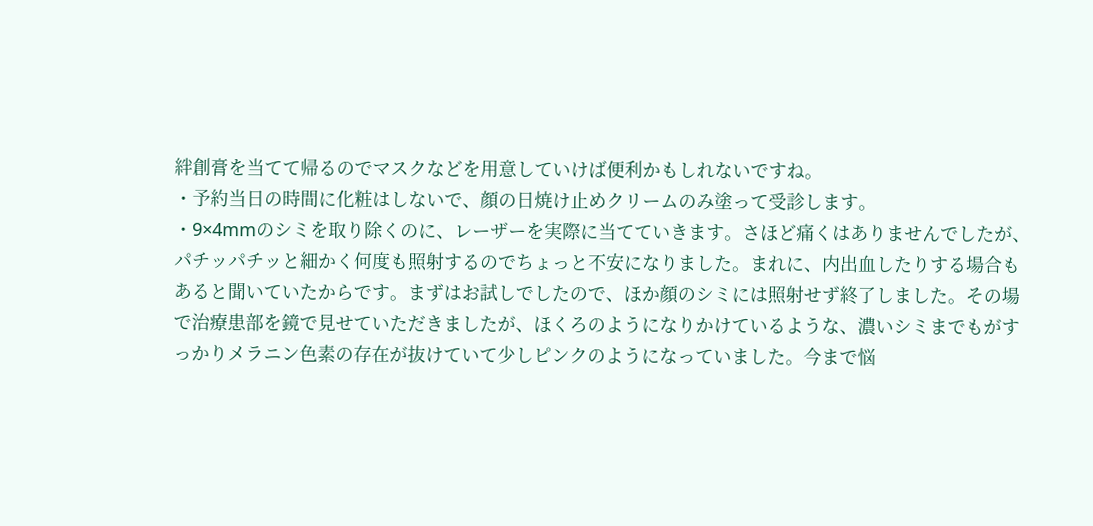絆創膏を当てて帰るのでマスクなどを用意していけば便利かもしれないですね。
・予約当日の時間に化粧はしないで、顔の日焼け止めクリームのみ塗って受診します。
・9×4mmのシミを取り除くのに、レーザーを実際に当てていきます。さほど痛くはありませんでしたが、パチッパチッと細かく何度も照射するのでちょっと不安になりました。まれに、内出血したりする場合もあると聞いていたからです。まずはお試しでしたので、ほか顔のシミには照射せず終了しました。その場で治療患部を鏡で見せていただきましたが、ほくろのようになりかけているような、濃いシミまでもがすっかりメラニン色素の存在が抜けていて少しピンクのようになっていました。今まで悩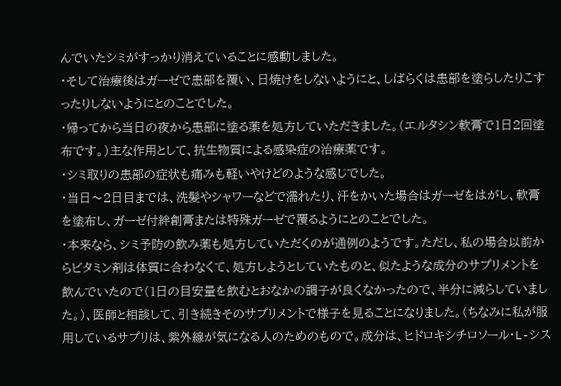んでいたシミがすっかり消えていることに感動しました。
・そして治療後はガーゼで患部を覆い、日焼けをしないようにと、しばらくは患部を塗らしたりこすったりしないようにとのことでした。
・帰ってから当日の夜から患部に塗る薬を処方していただきました。(エルタシン軟膏で1日2回塗布です。)主な作用として、抗生物質による感染症の治療薬です。
・シミ取りの患部の症状も痛みも軽いやけどのような感じでした。
・当日〜2日目までは、洗髪やシャワーなどで濡れたり、汗をかいた場合はガーゼをはがし、軟膏を塗布し、ガーゼ付絆創膏または特殊ガーゼで覆るようにとのことでした。
・本来なら、シミ予防の飲み薬も処方していただくのが通例のようです。ただし、私の場合以前からビタミン剤は体質に合わなくて、処方しようとしていたものと、似たような成分のサプリメントを飲んでいたので(1日の目安量を飲むとおなかの調子が良くなかったので、半分に減らしていました。)、医師と相談して、引き続きそのサプリメントで様子を見ることになりました。(ちなみに私が服用しているサプリは、紫外線が気になる人のためのもので。成分は、ヒドロキシチロソール・L-シス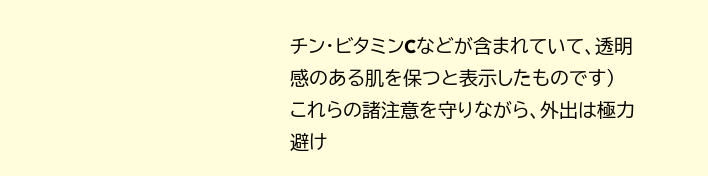チン・ビタミンCなどが含まれていて、透明感のある肌を保つと表示したものです)
これらの諸注意を守りながら、外出は極力避け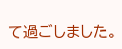て過ごしました。